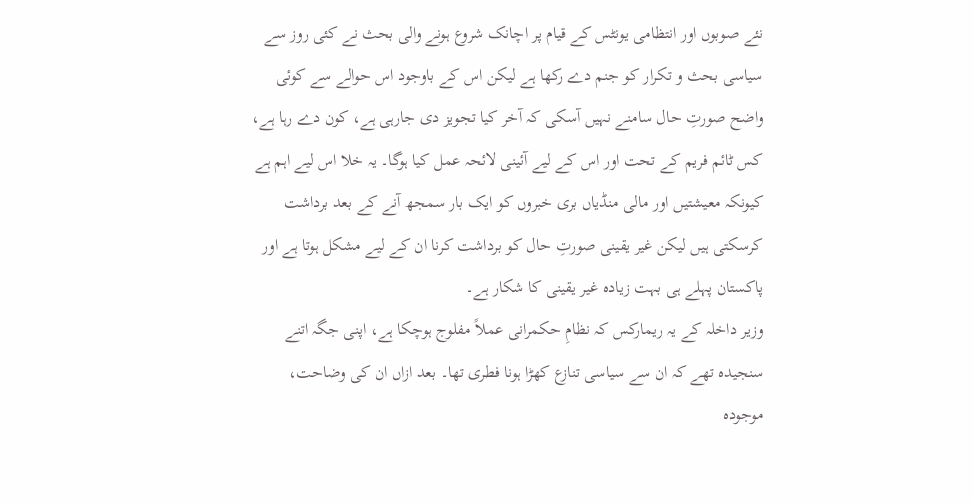نئے صوبوں اور انتظامی یونٹس کے قیام پر اچانک شروع ہونے والی بحث نے کئی روز سے سیاسی بحث و تکرار کو جنم دے رکھا ہے لیکن اس کے باوجود اس حوالے سے کوئی واضح صورتِ حال سامنے نہیں آسکی کہ آخر کیا تجویز دی جارہی ہے، کون دے رہا ہے، کس ٹائم فریم کے تحت اور اس کے لیے آئینی لائحہ عمل کیا ہوگا۔ یہ خلا اس لیے اہم ہے کیونکہ معیشتیں اور مالی منڈیاں بری خبروں کو ایک بار سمجھ آنے کے بعد برداشت کرسکتی ہیں لیکن غیر یقینی صورتِ حال کو برداشت کرنا ان کے لیے مشکل ہوتا ہے اور پاکستان پہلے ہی بہت زیادہ غیر یقینی کا شکار ہے۔
وزیر داخلہ کے یہ ریمارکس کہ نظامِ حکمرانی عملاً مفلوج ہوچکا ہے، اپنی جگہ اتنے سنجیدہ تھے کہ ان سے سیاسی تنازع کھڑا ہونا فطری تھا۔ بعد ازاں ان کی وضاحت، موجودہ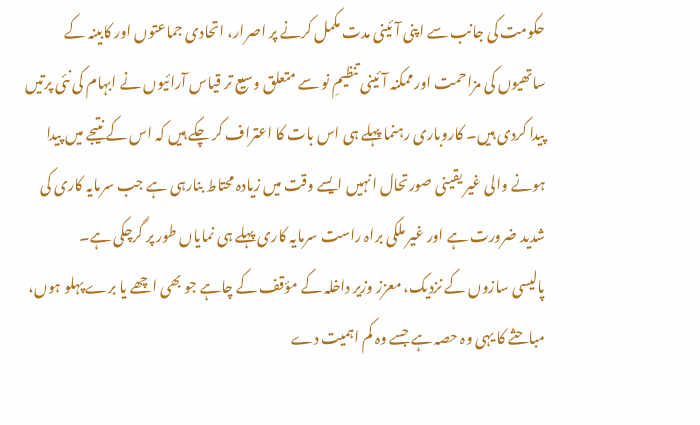حکومت کی جانب سے اپنی آئینی مدت مکمل کرنے پر اصرار، اتحادی جماعتوں اور کابینہ کے ساتھیوں کی مزاحمت اور ممکنہ آئینی تنظیمِ نو سے متعلق وسیع تر قیاس آرائیوں نے ابہام کی نئی پرتیں پیدا کردی ہیں۔ کاروباری رہنما پہلے ہی اس بات کا اعتراف کر چکے ہیں کہ اس کے نتیجے میں پیدا ہونے والی غیر یقینی صورتحال انہیں ایسے وقت میں زیادہ محتاط بنارہی ہے جب سرمایہ کاری کی شدید ضرورت ہے اور غیر ملکی براہ راست سرمایہ کاری پہلے ہی نمایاں طور پر گرچکی ہے۔
پالیسی سازوں کے نزدیک، معزز وزیر داخلہ کے مؤقف کے چاہے جو بھی اچھے یا برے پہلو ہوں، مباحثے کا یہی وہ حصہ ہے جسے وہ کم اہمیت دے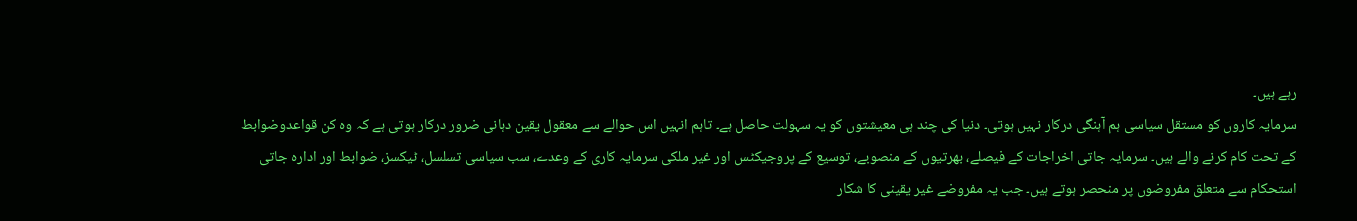رہے ہیں۔
سرمایہ کاروں کو مستقل سیاسی ہم آہنگی درکار نہیں ہوتی۔ دنیا کی چند ہی معیشتوں کو یہ سہولت حاصل ہے۔ تاہم انہیں اس حوالے سے معقول یقین دہانی ضرور درکار ہوتی ہے کہ وہ کن قواعدوضوابط کے تحت کام کرنے والے ہیں۔ سرمایہ جاتی اخراجات کے فیصلے، بھرتیوں کے منصوبے، توسیع کے پروجیکٹس اور غیر ملکی سرمایہ کاری کے وعدے، سب سیاسی تسلسل، ٹیکسز، ضوابط اور ادارہ جاتی استحکام سے متعلق مفروضوں پر منحصر ہوتے ہیں۔ جب یہ مفروضے غیر یقینی کا شکار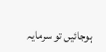ہوجائیں تو سرمایہ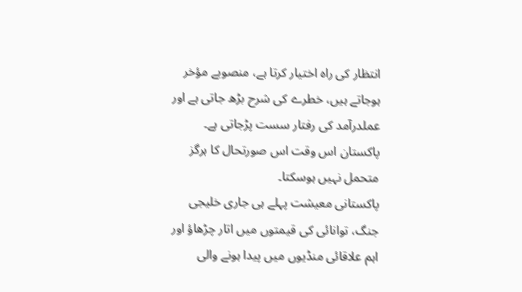انتظار کی راہ اختیار کرتا ہے، منصوبے مؤخر ہوجاتے ہیں، خطرے کی شرح بڑھ جاتی ہے اور عملدرآمد کی رفتار سست پڑجاتی ہے۔
پاکستان اس وقت اس صورتحال کا ہرگز متحمل نہیں ہوسکتا۔
پاکستانی معیشت پہلے ہی جاری خلیجی جنگ، توانائی کی قیمتوں میں اتار چڑھاؤ اور اہم علاقائی منڈیوں میں پیدا ہونے والی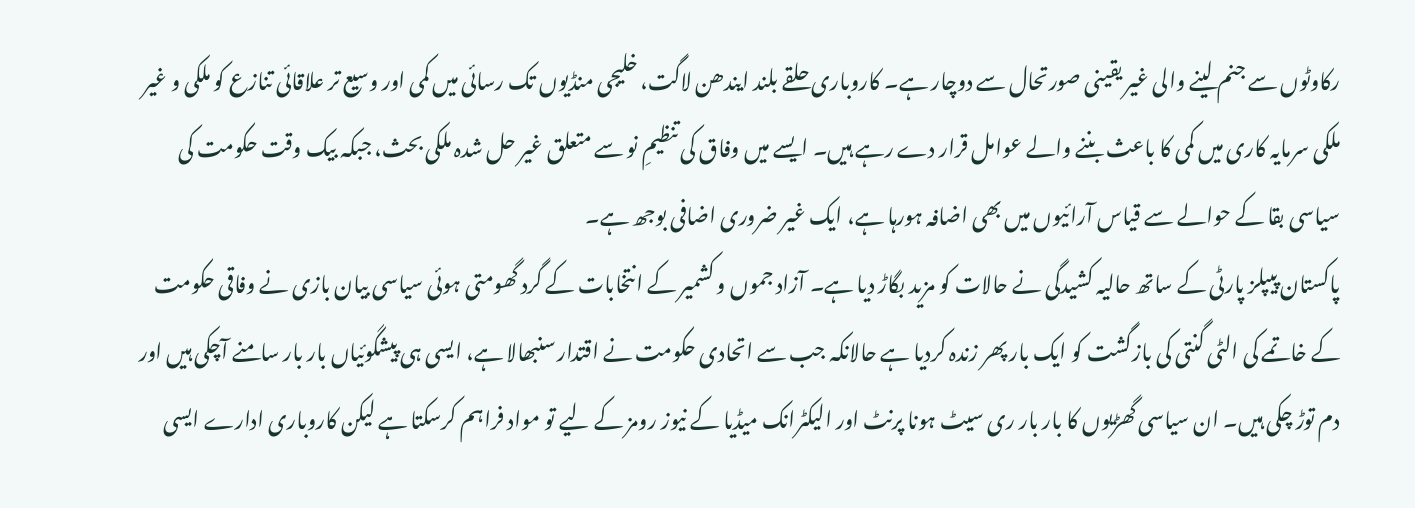رکاوٹوں سے جنم لینے والی غیر یقینی صورتحال سے دوچار ہے۔ کاروباری حلقے بلند ایندھن لاگت، خلیجی منڈیوں تک رسائی میں کمی اور وسیع تر علاقائی تنازع کو ملکی و غیر ملکی سرمایہ کاری میں کمی کا باعث بننے والے عوامل قرار دے رہے ہیں۔ ایسے میں وفاق کی تنظیمِ نو سے متعلق غیر حل شدہ ملکی بحث، جبکہ بیک وقت حکومت کی سیاسی بقا کے حوالے سے قیاس آرائیوں میں بھی اضافہ ہورہا ہے، ایک غیر ضروری اضافی بوجھ ہے۔
پاکستان پیپلز پارٹی کے ساتھ حالیہ کشیدگی نے حالات کو مزید بگاڑ دیا ہے۔ آزاد جموں و کشمیر کے انتخابات کے گرد گھومتی ہوئی سیاسی بیان بازی نے وفاقی حکومت کے خاتمے کی الٹی گنتی کی بازگشت کو ایک بار پھر زندہ کردیا ہے حالانکہ جب سے اتحادی حکومت نے اقتدار سنبھالا ہے، ایسی ہی پیشگوئیاں بار بار سامنے آچکی ہیں اور دم توڑ چکی ہیں۔ ان سیاسی گھڑیوں کا بار بار ری سیٹ ہونا پرنٹ اور الیکٹرانک میڈیا کے نیوز رومز کے لیے تو مواد فراہم کرسکتا ہے لیکن کاروباری ادارے ایسی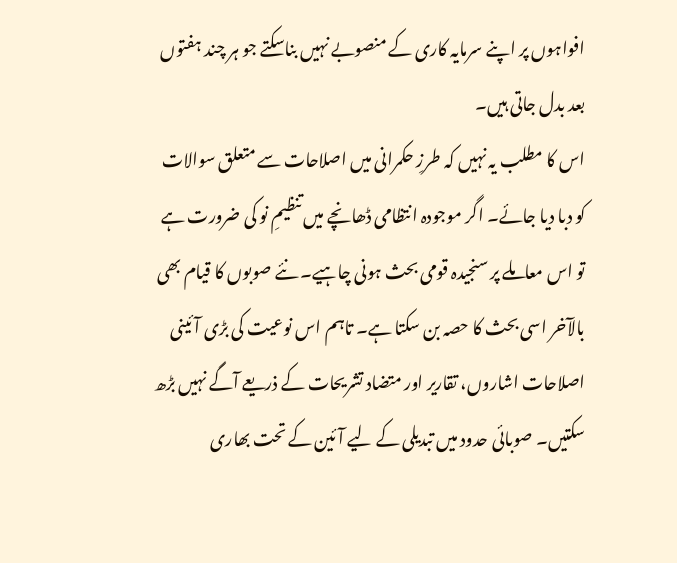افواہوں پر اپنے سرمایہ کاری کے منصوبے نہیں بناسکتے جو ہر چند ہفتوں بعد بدل جاتی ہیں۔
اس کا مطلب یہ نہیں کہ طرزِ حکمرانی میں اصلاحات سے متعلق سوالات کو دبا دیا جائے۔ اگر موجودہ انتظامی ڈھانچے میں تنظیمِ نو کی ضرورت ہے تو اس معاملے پر سنجیدہ قومی بحث ہونی چاہیے۔ نئے صوبوں کا قیام بھی بالآخر اسی بحث کا حصہ بن سکتا ہے۔ تاہم اس نوعیت کی بڑی آئینی اصلاحات اشاروں، تقاریر اور متضاد تشریحات کے ذریعے آگے نہیں بڑھ سکتیں۔ صوبائی حدود میں تبدیلی کے لیے آئین کے تحت بھاری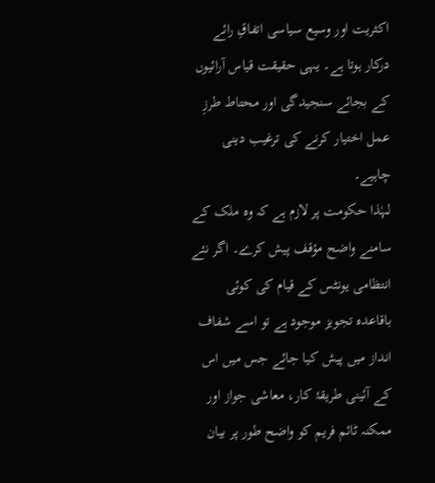اکثریت اور وسیع سیاسی اتفاقِ رائے درکار ہوتا ہے۔ یہی حقیقت قیاس آرائیوں کے بجائے سنجیدگی اور محتاط طرزِ عمل اختیار کرنے کی ترغیب دینی چاہیے۔
لہٰذا حکومت پر لازم ہے کہ وہ ملک کے سامنے واضح مؤقف پیش کرے۔ اگر نئے انتظامی یونٹس کے قیام کی کوئی باقاعدہ تجویز موجود ہے تو اسے شفاف انداز میں پیش کیا جائے جس میں اس کے آئینی طریقۂ کار، معاشی جواز اور ممکنہ ٹائم فریم کو واضح طور پر بیان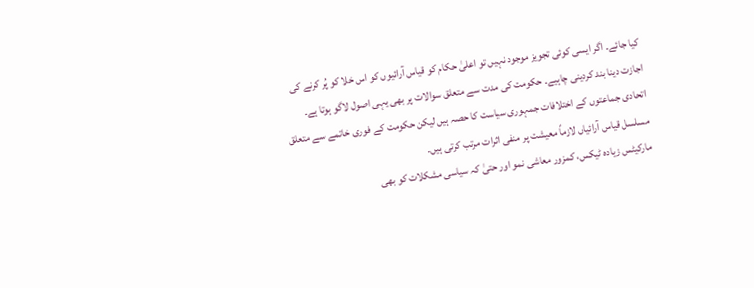کیا جائے۔ اگر ایسی کوئی تجویز موجود نہیں تو اعلیٰ حکام کو قیاس آرائیوں کو اس خلا کو پُر کرنے کی اجازت دینا بند کردینی چاہیے۔ حکومت کی مدت سے متعلق سوالات پر بھی یہی اصول لاگو ہوتا ہے۔ اتحادی جماعتوں کے اختلافات جمہوری سیاست کا حصہ ہیں لیکن حکومت کے فوری خاتمے سے متعلق مسلسل قیاس آرائیاں لازماً معیشت پر منفی اثرات مرتب کرتی ہیں۔
مارکیٹس زیادہ ٹیکس، کمزور معاشی نمو اور حتیٰ کہ سیاسی مشکلات کو بھی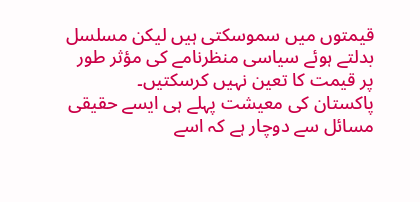قیمتوں میں سموسکتی ہیں لیکن مسلسل بدلتے ہوئے سیاسی منظرنامے کی مؤثر طور پر قیمت کا تعین نہیں کرسکتیں۔
پاکستان کی معیشت پہلے ہی ایسے حقیقی مسائل سے دوچار ہے کہ اسے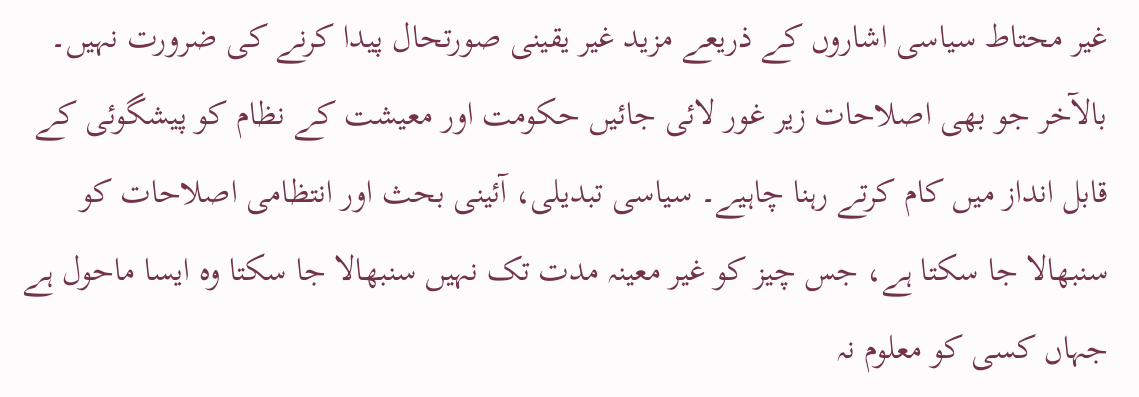غیر محتاط سیاسی اشاروں کے ذریعے مزید غیر یقینی صورتحال پیدا کرنے کی ضرورت نہیں۔ بالآخر جو بھی اصلاحات زیر غور لائی جائیں حکومت اور معیشت کے نظام کو پیشگوئی کے قابل انداز میں کام کرتے رہنا چاہیے۔ سیاسی تبدیلی، آئینی بحث اور انتظامی اصلاحات کو سنبھالا جا سکتا ہے، جس چیز کو غیر معینہ مدت تک نہیں سنبھالا جا سکتا وہ ایسا ماحول ہے جہاں کسی کو معلوم نہ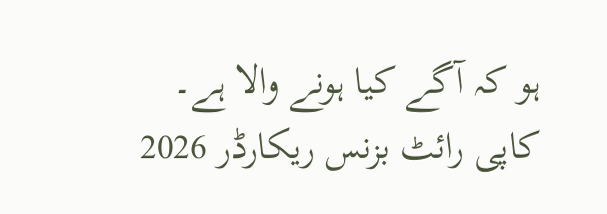ہو کہ آگے کیا ہونے والا ہے۔
کاپی رائٹ بزنس ریکارڈر 2026